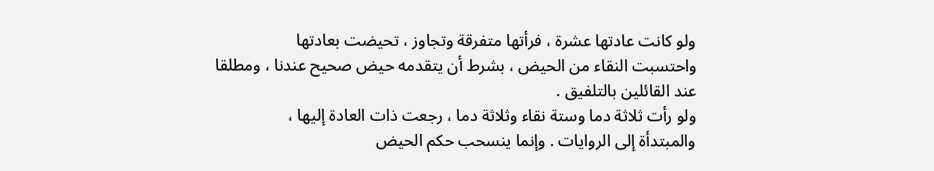ولو كانت عادتها عشرة ، فرأتها متفرقة وتجاوز ، تحيضت بعادتها
واحتسبت النقاء من الحيض ، بشرط أن يتقدمه حيض صحيح عندنا ، ومطلقا
عند القائلين بالتلفيق .
ولو رأت ثلاثة دما وستة نقاء وثلاثة دما ، رجعت ذات العادة إليها ،
والمبتدأة إلى الروايات . وإنما ينسحب حكم الحيض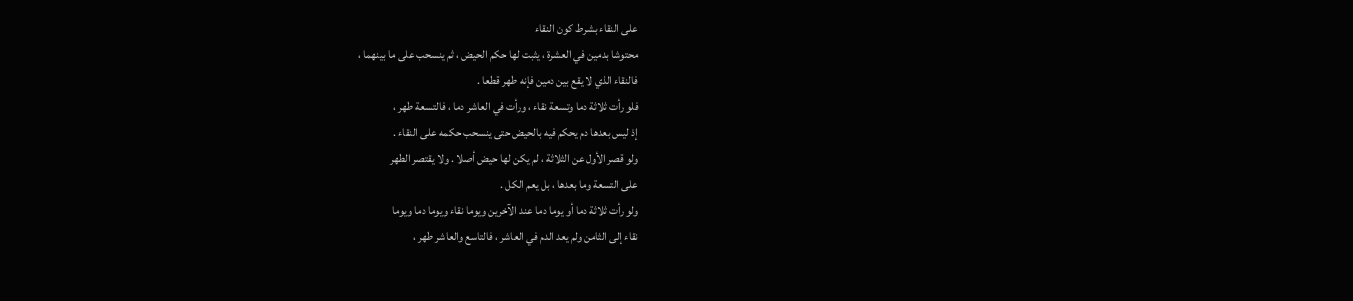على النقاء بشرط كون النقاء
محتوشا بدمين في العشرة ، يثبت لها حكم الحيض ، ثم ينسحب على ما بينهما ،
فالنقاء الذي لا يقع بين دمين فإنه طهر قطعا .
فلو رأت ثلاثة دما وتسعة نقاء ، ورأت في العاشر دما ، فالتسعة طهر ،
إذ ليس بعدها دم يحكم فيه بالحيض حتى ينسحب حكمه على النقاء .
ولو قصر الأول عن الثلاثة ، لم يكن لها حيض أصلا . ولا يقتصر الطهر
على التسعة وما بعدها ، بل يعم الكل .
ولو رأت ثلاثة دما أو يوما دما عند الآخرين ويوما نقاء ويوما دما ويوما
نقاء إلى الثامن ولم يعد الدم في العاشر ، فالتاسع والعاشر طهر ،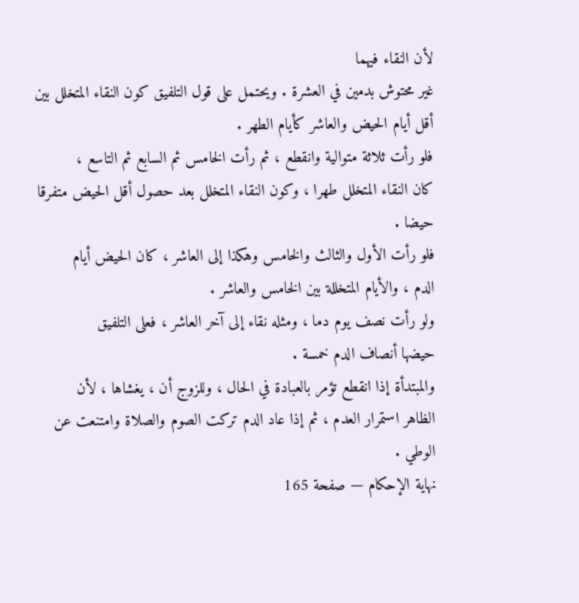لأن النقاء فيهما
غير محتوش بدمين في العشرة . ويحتمل على قول التلفيق كون النقاء المتخلل بين
أقل أيام الحيض والعاشر كأيام الطهر .
فلو رأت ثلاثة متوالية وانقطع ، ثم رأت الخامس ثم السابع ثم التاسع ،
كان النقاء المتخلل طهرا ، وكون النقاء المتخلل بعد حصول أقل الحيض متفرقا
حيضا .
فلو رأت الأول والثالث والخامس وهكذا إلى العاشر ، كان الحيض أيام
الدم ، والأيام المتخللة بين الخامس والعاشر .
ولو رأت نصف يوم دما ، ومثله نقاء إلى آخر العاشر ، فعلى التلفيق
حيضها أنصاف الدم خمسة .
والمبتدأة إذا انقطع تؤمر بالعبادة في الحال ، وللزوج أن ، يغشاها ، لأن
الظاهر استمرار العدم ، ثم إذا عاد الدم تركت الصوم والصلاة وامتنعت عن
الوطي .
نهاية الإحكام — صفحة 165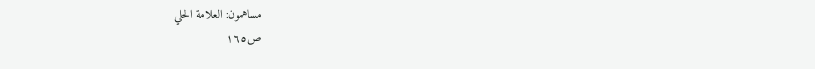مساهمون: العلامة الحلي
ص١٦٥